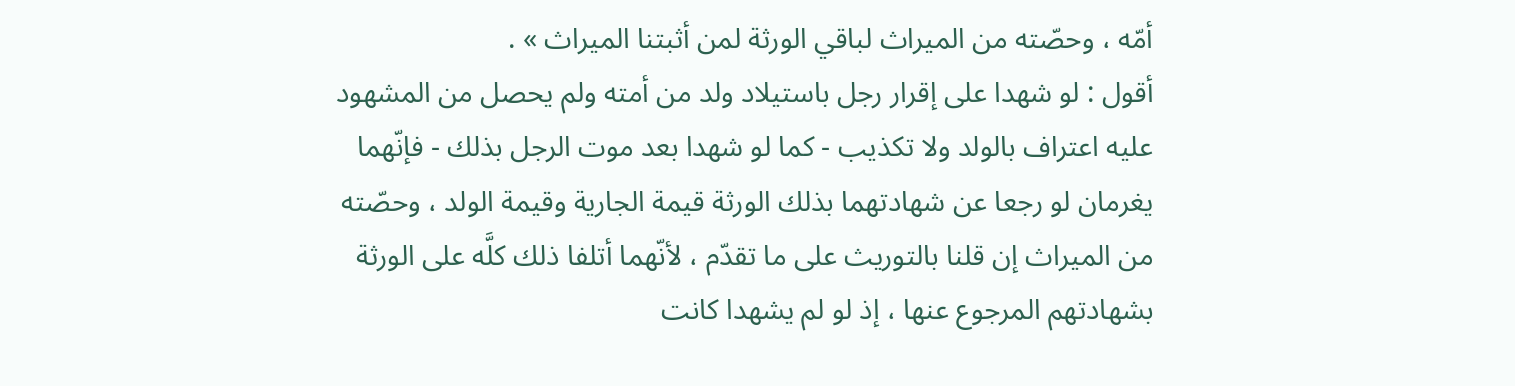أمّه ، وحصّته من الميراث لباقي الورثة لمن أثبتنا الميراث » .
أقول : لو شهدا على إقرار رجل باستيلاد ولد من أمته ولم يحصل من المشهود عليه اعتراف بالولد ولا تكذيب - كما لو شهدا بعد موت الرجل بذلك - فإنّهما يغرمان لو رجعا عن شهادتهما بذلك الورثة قيمة الجارية وقيمة الولد ، وحصّته من الميراث إن قلنا بالتوريث على ما تقدّم ، لأنّهما أتلفا ذلك كلَّه على الورثة بشهادتهم المرجوع عنها ، إذ لو لم يشهدا كانت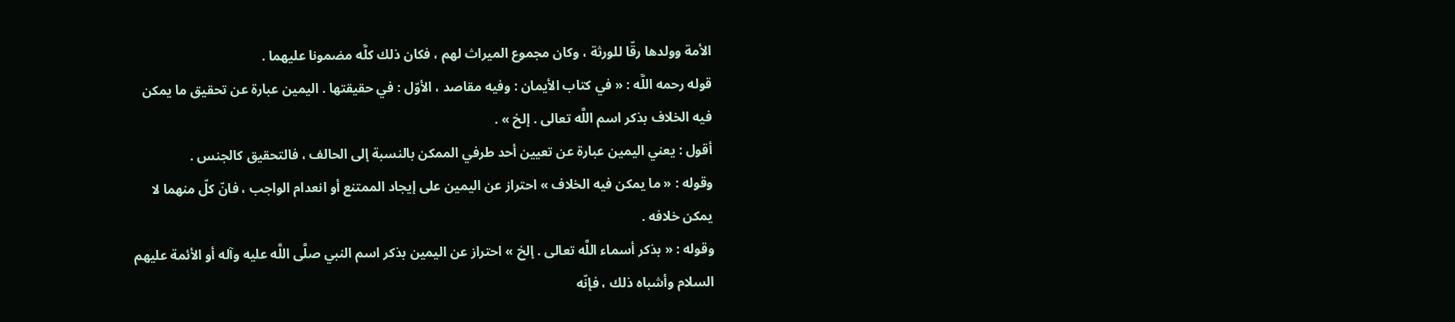الأمة وولدها رقّا للورثة ، وكان مجموع الميراث لهم ، فكان ذلك كلَّه مضمونا عليهما .
قوله رحمه اللَّه : « في كتاب الأيمان : وفيه مقاصد ، الأوّل : في حقيقتها . اليمين عبارة عن تحقيق ما يمكن فيه الخلاف بذكر اسم اللَّه تعالى . إلخ » .
أقول : يعني اليمين عبارة عن تعيين أحد طرفي الممكن بالنسبة إلى الحالف ، فالتحقيق كالجنس .
وقوله : « ما يمكن فيه الخلاف » احتراز عن اليمين على إيجاد الممتنع أو انعدام الواجب ، فانّ كلّ منهما لا يمكن خلافه .
وقوله : « بذكر أسماء اللَّه تعالى . إلخ » احتراز عن اليمين بذكر اسم النبي صلَّى اللَّه عليه وآله أو الأئمة عليهم السلام وأشباه ذلك ، فإنّه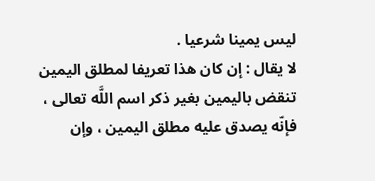ليس يمينا شرعيا .
لا يقال : إن كان هذا تعريفا لمطلق اليمين تنقض باليمين بغير ذكر اسم اللَّه تعالى ، فإنّه يصدق عليه مطلق اليمين ، وإن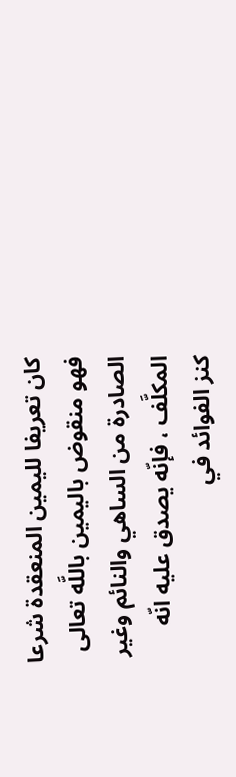كان تعريفا لليمين المنعقدة شرعا فهو منقوض باليمين باللَّه تعالى الصادرة من الساهي والنائم وغير المكلَّف ، فإنّه يصدق عليه انّه
كنز الفوائد في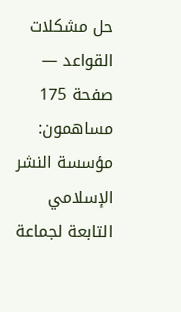حل مشكلات القواعد — صفحة 175
مساهمون: مؤسسة النشر الإسلامي التابعة لجماعة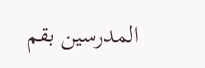المدرسين بقم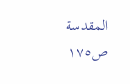المقدسة
ص١٧٥